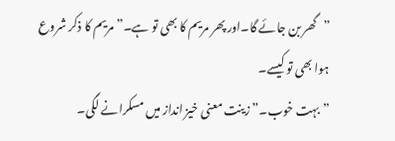”گھر بن جائے گا۔اور پھر مریم کا بھی تو ہے۔”مریم کا ذکر شروع ہوا بھی تو کیسے۔
”بہت خوب۔” زینت معنی خیز انداز میں مسکرانے لگی۔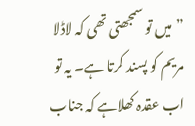”میں تو سمجھتی تھی کہ لاڈلا مریم کو پسند کرتا ہے۔ یہ تو اب عقدہ کھلاہے کہ جناب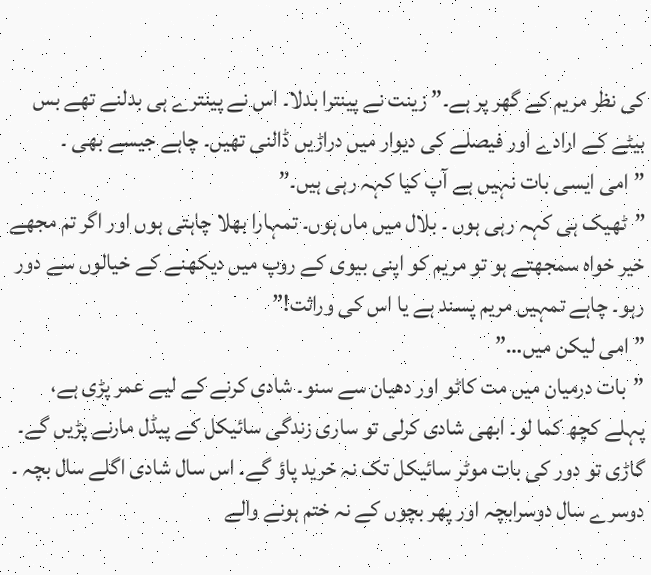کی نظر مریم کے گھر پر ہے۔” زینت نے پینترا بدلا۔ اس نے پینترے ہی بدلنے تھے بس بیٹے کے ارادے اور فیصلے کی دیوار میں دراڑیں ڈالنی تھیں۔ چاہے جیسے بھی ۔
”امی ایسی بات نہیں ہے آپ کیا کہہ رہی ہیں۔”
”ٹھیک ہی کہہ رہی ہوں ۔ بلال میں ماں ہوں۔ تمہارا بھلا چاہتی ہوں اور اگر تم مجھے خیر خواہ سمجھتے ہو تو مریم کو اپنی بیوی کے روپ میں دیکھنے کے خیالوں سے دور رہو۔ چاہے تمہیں مریم پسند ہے یا اس کی وراثت!”
”امی لیکن میں…”
”بات درمیان میں مت کاٹو اور دھیان سے سنو۔ شادی کرنے کے لیے عمر پڑی ہے، پہلے کچھ کما لو۔ ابھی شادی کرلی تو ساری زندگی سائیکل کے پیڈل مارنے پڑیں گے۔ گاڑی تو دور کی بات موٹر سائیکل تک نہ خرید پاؤ گے۔ اس سال شادی اگلے سال بچہ ۔ دوسرے سال دوسرابچہ اور پھر بچوں کے نہ ختم ہونے والے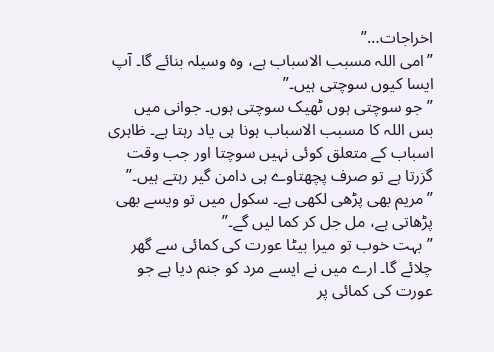اخراجات…”
”امی اللہ مسبب الاسباب ہے، وہ وسیلہ بنائے گا۔ آپ ایسا کیوں سوچتی ہیں۔”
”جو سوچتی ہوں ٹھیک سوچتی ہوں۔ جوانی میں بس اللہ کا مسبب الاسباب ہونا ہی یاد رہتا ہے۔ ظاہری اسباب کے متعلق کوئی نہیں سوچتا اور جب وقت گزرتا ہے تو صرف پچھتاوے ہی دامن گیر رہتے ہیں۔”
”مریم بھی پڑھی لکھی ہے۔ سکول میں تو ویسے بھی پڑھاتی ہے، مل جل کر کما لیں گے۔”
”بہت خوب تو میرا بیٹا عورت کی کمائی سے گھر چلائے گا۔ ارے میں نے ایسے مرد کو جنم دیا ہے جو عورت کی کمائی پر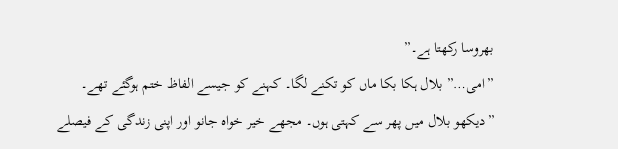بھروسا رکھتا ہے۔”
”امی…” بلال ہکا بکا ماں کو تکنے لگا۔ کہنے کو جیسے الفاظ ختم ہوگئے تھے۔
”دیکھو بلال میں پھر سے کہتی ہوں۔ مجھے خیر خواہ جانو اور اپنی زندگی کے فیصلے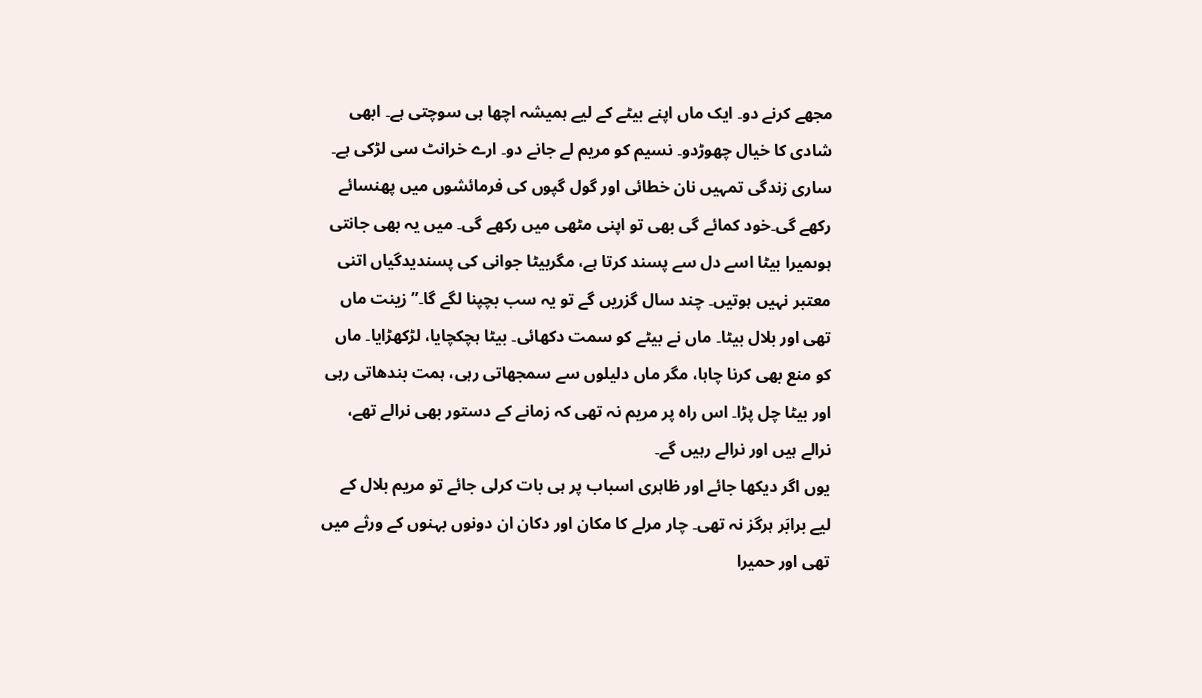مجھے کرنے دو۔ ایک ماں اپنے بیٹے کے لیے ہمیشہ اچھا ہی سوچتی ہے۔ ابھی شادی کا خیال چھوڑدو۔ نسیم کو مریم لے جانے دو۔ ارے خرانٹ سی لڑکی ہے۔ ساری زندگی تمہیں نان خطائی اور گول گپوں کی فرمائشوں میں پھنسائے رکھے گی۔خود کمائے گی بھی تو اپنی مٹھی میں رکھے گی۔ میں یہ بھی جانتی ہوںمیرا بیٹا اسے دل سے پسند کرتا ہے، مگربیٹا جوانی کی پسندیدگیاں اتنی معتبر نہیں ہوتیں۔ چند سال گزریں گے تو یہ سب بچپنا لگے گا۔” زینت ماں تھی اور بلال بیٹا۔ ماں نے بیٹے کو سمت دکھائی۔ بیٹا ہچکچایا، لڑکھڑایا۔ ماں کو منع بھی کرنا چاہا، مگر ماں دلیلوں سے سمجھاتی رہی، ہمت بندھاتی رہی اور بیٹا چل پڑا۔ اس راہ پر مریم نہ تھی کہ زمانے کے دستور بھی نرالے تھے، نرالے ہیں اور نرالے رہیں گے۔
یوں اگر دیکھا جائے اور ظاہری اسباب پر ہی بات کرلی جائے تو مریم بلال کے لیے برابَر ہرگز نہ تھی۔ چار مرلے کا مکان اور دکان ان دونوں بہنوں کے ورثے میں تھی اور حمیرا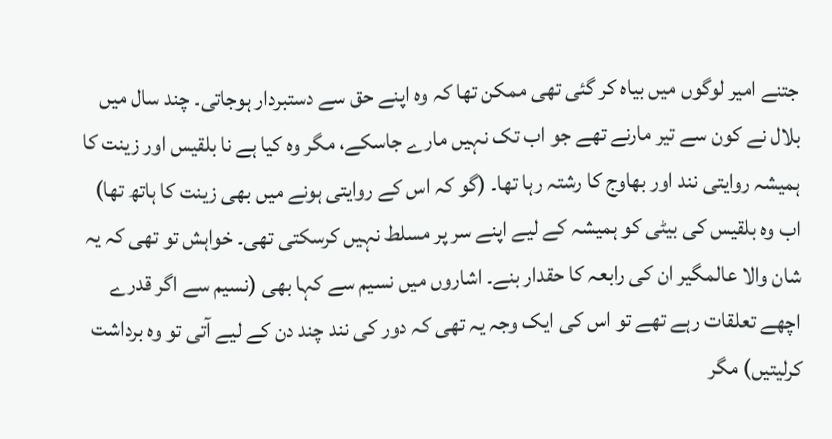جتنے امیر لوگوں میں بیاہ کر گئی تھی ممکن تھا کہ وہ اپنے حق سے دستبردار ہوجاتی۔ چند سال میں بلال نے کون سے تیر مارنے تھے جو اب تک نہیں مارے جاسکے، مگر وہ کیا ہے نا بلقیس اور زینت کا ہمیشہ روایتی نند اور بھاوج کا رشتہ رہا تھا۔ (گو کہ اس کے روایتی ہونے میں بھی زینت کا ہاتھ تھا) اب وہ بلقیس کی بیٹی کو ہمیشہ کے لیے اپنے سر پر مسلط نہیں کرسکتی تھی۔ خواہش تو تھی کہ یہ شان والا عالمگیر ان کی رابعہ کا حقدار بنے۔ اشاروں میں نسیم سے کہا بھی (نسیم سے اگر قدرے اچھے تعلقات رہے تھے تو اس کی ایک وجہ یہ تھی کہ دور کی نند چند دن کے لیے آتی تو وہ برداشت کرلیتیں) مگر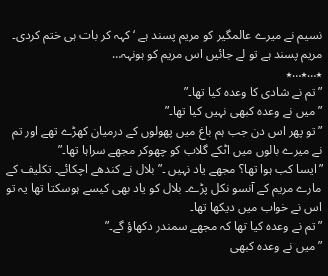نسیم نے میرے عالمگیر کو مریم پسند ہے ‘ کہہ کر بات ہی ختم کردی۔
مریم پسند ہے تو لے جائیں اس مریم کو ہونہہ…
٭…٭…٭
”تم نے شادی کا وعدہ کیا تھا۔”
”میں نے وعدہ کبھی نہیں کیا تھا۔”
”تو پھر اس دن جب ہم باغ میں پھولوں کے درمیان کھڑے تھے اور تم نے میرے بالوں میں اٹکے گلاب کو چھوکر مجھے سراہا تھا۔”
”ایسا کب ہوا تھا؟ مجھے یاد نہیں ۔” بلال نے کندھے اچکائے۔ تکلیف کے مارے مریم کے آنسو نکل پڑے۔ بلال کو یاد بھی کیسے ہوسکتا تھا یہ تو اس نے خواب میں دیکھا تھا۔
”تم نے وعدہ کیا تھا کہ مجھے سمندر دکھاؤ گے۔”
”میں نے وعدہ کبھی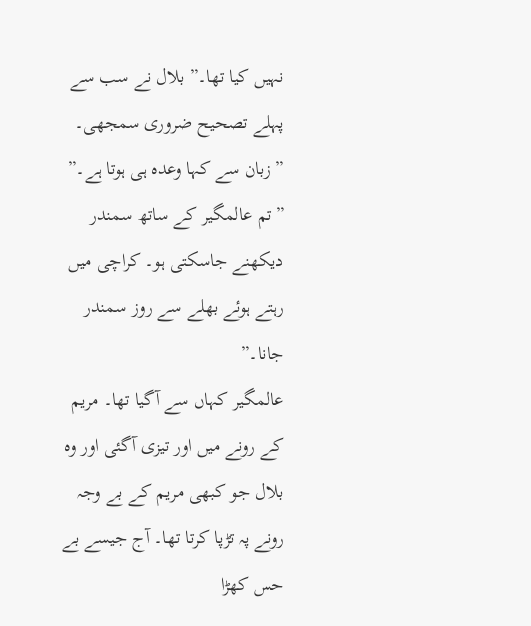نہیں کیا تھا۔” بلال نے سب سے پہلے تصحیح ضروری سمجھی۔
”زبان سے کہا وعدہ ہی ہوتا ہے۔”
”تم عالمگیر کے ساتھ سمندر دیکھنے جاسکتی ہو۔ کراچی میں رہتے ہوئے بھلے سے روز سمندر جانا۔”
عالمگیر کہاں سے آگیا تھا۔ مریم کے رونے میں اور تیزی آگئی اور وہ بلال جو کبھی مریم کے بے وجہ رونے پہ تڑپا کرتا تھا۔ آج جیسے بے حس کھڑا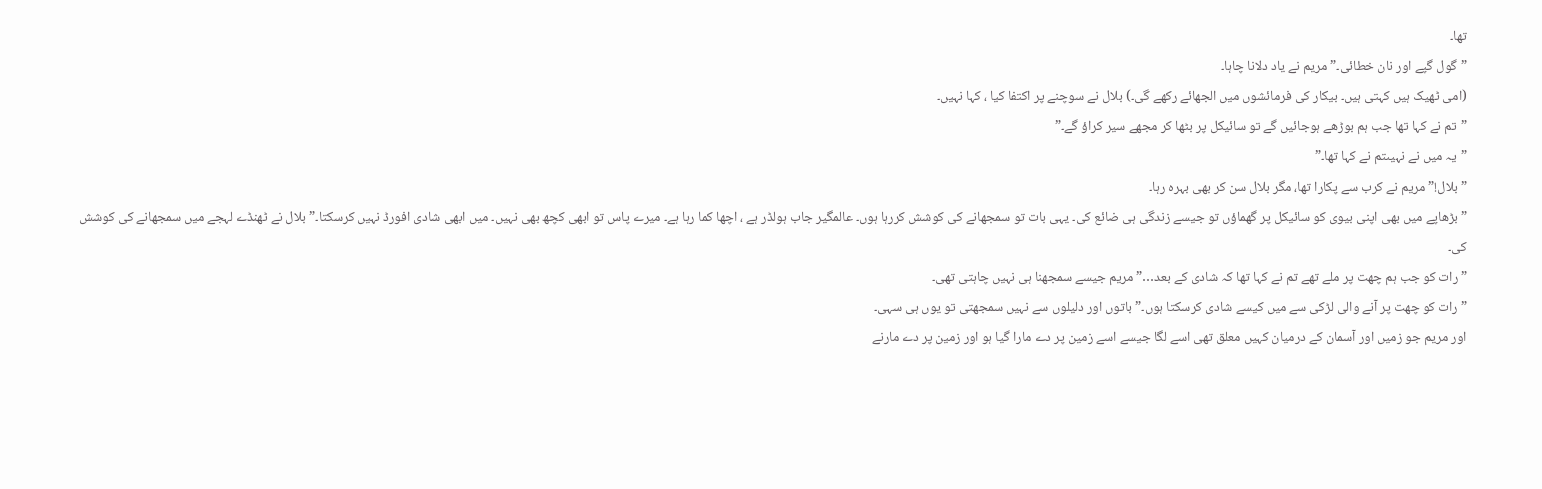تھا۔
”گول گپے اور نان خطائی۔” مریم نے یاد دلانا چاہا۔
(امی ٹھیک ہیں کہتی ہیں۔ بیکار کی فرمائشوں میں الجھائے رکھے گی۔) بلال نے سوچنے پر اکتفا کیا ، کہا نہیں۔
”تم نے کہا تھا جب ہم بوڑھے ہوجائیں گے تو سائیکل پر بٹھا کر مجھے سیر کراؤ گے۔”
”یہ میں نے نہیںتم نے کہا تھا۔”
”بلال!” مریم نے کرب سے پکارا تھا، مگر بلال سن کر بھی بہرہ رہا۔
”بڑھاپے میں بھی اپنی بیوی کو سائیکل پر گھماؤں تو جیسے زندگی ہی ضائع کی۔ یہی بات تو سمجھانے کی کوشش کررہا ہوں۔ عالمگیر جاب ہولڈر ہے ، اچھا کما رہا ہے۔ میرے پاس تو ابھی کچھ بھی نہیں۔ میں ابھی شادی افورڈ نہیں کرسکتا۔” بلال نے ٹھنڈے لہجے میں سمجھانے کی کوشش کی۔
”رات کو جب ہم چھت پر ملے تھے تم نے کہا تھا کہ شادی کے بعد…” مریم جیسے سمجھنا ہی نہیں چاہتی تھی۔
”رات کو چھت پر آنے والی لڑکی سے میں کیسے شادی کرسکتا ہوں۔” باتوں اور دلیلوں سے نہیں سمجھتی تو یوں ہی سہی۔
اور مریم جو زمیں اور آسمان کے درمیان کہیں معلق تھی اسے لگا جیسے اسے زمین پر دے مارا گیا ہو اور زمین پر دے مارنے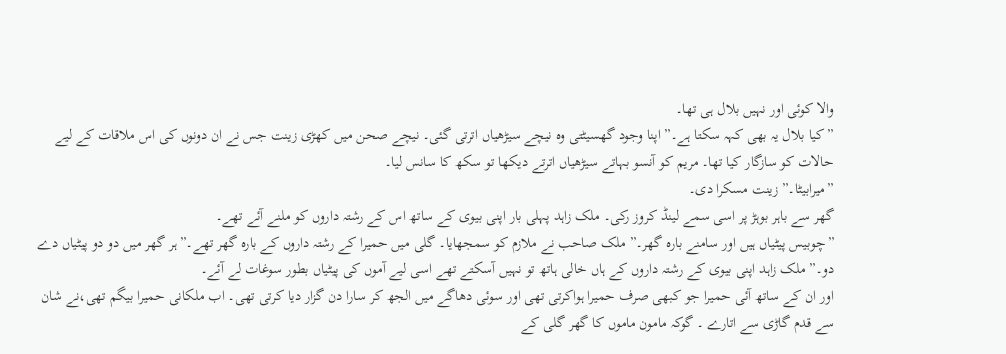والا کوئی اور نہیں بلال ہی تھا۔
”کیا بلال یہ بھی کہہ سکتا ہے۔” اپنا وجود گھسیٹتی وہ نیچے سیڑھیاں اترتی گئی۔ نیچے صحن میں کھڑی زینت جس نے ان دونوں کی اس ملاقات کے لیے حالات کو سازگار کیا تھا۔ مریم کو آنسو بہاتے سیڑھیاں اترتے دیکھا تو سکھ کا سانس لیا۔
”میرابیٹا۔” زینت مسکرا دی۔
گھر سے باہر بوہڑ پر اسی سمے لینڈ کروز رکی۔ ملک زاہد پہلی بار اپنی بیوی کے ساتھ اس کے رشتہ داروں کو ملنے آئے تھے۔
”چوبیس پیٹیاں ہیں اور سامنے بارہ گھر۔” ملک صاحب نے ملازم کو سمجھایا۔ گلی میں حمیرا کے رشتہ داروں کے بارہ گھر تھے۔”ہر گھر میں دو دو پیٹیاں دے دو۔” ملک زاہد اپنی بیوی کے رشتہ داروں کے ہاں خالی ہاتھ تو نہیں آسکتے تھے اسی لیے آموں کی پیٹیاں بطور سوغات لے آئے۔
اور ان کے ساتھ آئی حمیرا جو کبھی صرف حمیرا ہواکرتی تھی اور سوئی دھاگے میں الجھ کر سارا دن گزار دیا کرتی تھی۔ اب ملکانی حمیرا بیگم تھی،نے شان سے قدم گاڑی سے اتارے ۔ گوکہ مامون ماموں کا گھر گلی کے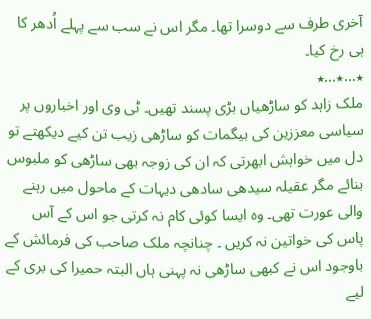آخری طرف سے دوسرا تھا۔ مگر اس نے سب سے پہلے اُدھر کا ہی رخ کیا۔
٭…٭…٭
ملک زاہد کو ساڑھیاں بڑی پسند تھیں۔ ٹی وی اور اخباروں پر سیاسی معززین کی بیگمات کو ساڑھی زیب تن کیے دیکھتے تو دل میں خواہش ابھرتی کہ ان کی زوجہ بھی ساڑھی کو ملبوس بنائے مگر عقیلہ سیدھی سادھی دیہات کے ماحول میں رہنے والی عورت تھی۔ وہ ایسا کوئی کام نہ کرتی جو اس کے آس پاس کی خواتین نہ کریں ۔ چنانچہ ملک صاحب کی فرمائش کے باوجود اس نے کبھی ساڑھی نہ پہنی ہاں البتہ حمیرا کی بری کے لیے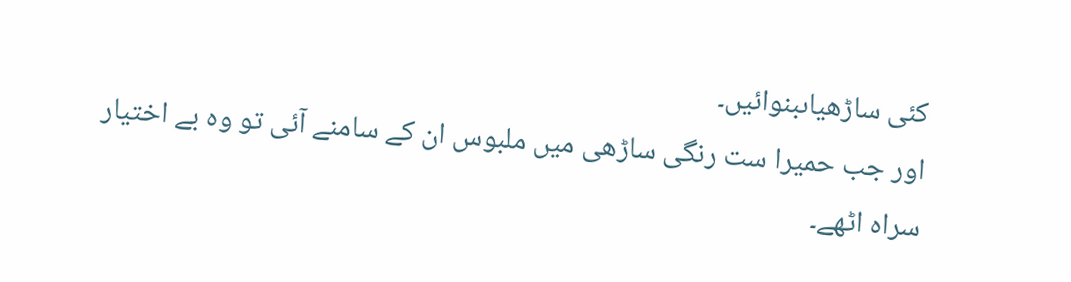کئی ساڑھیاںبنوائیں۔
اور جب حمیرا ست رنگی ساڑھی میں ملبوس ان کے سامنے آئی تو وہ بے اختیار سراہ اٹھے۔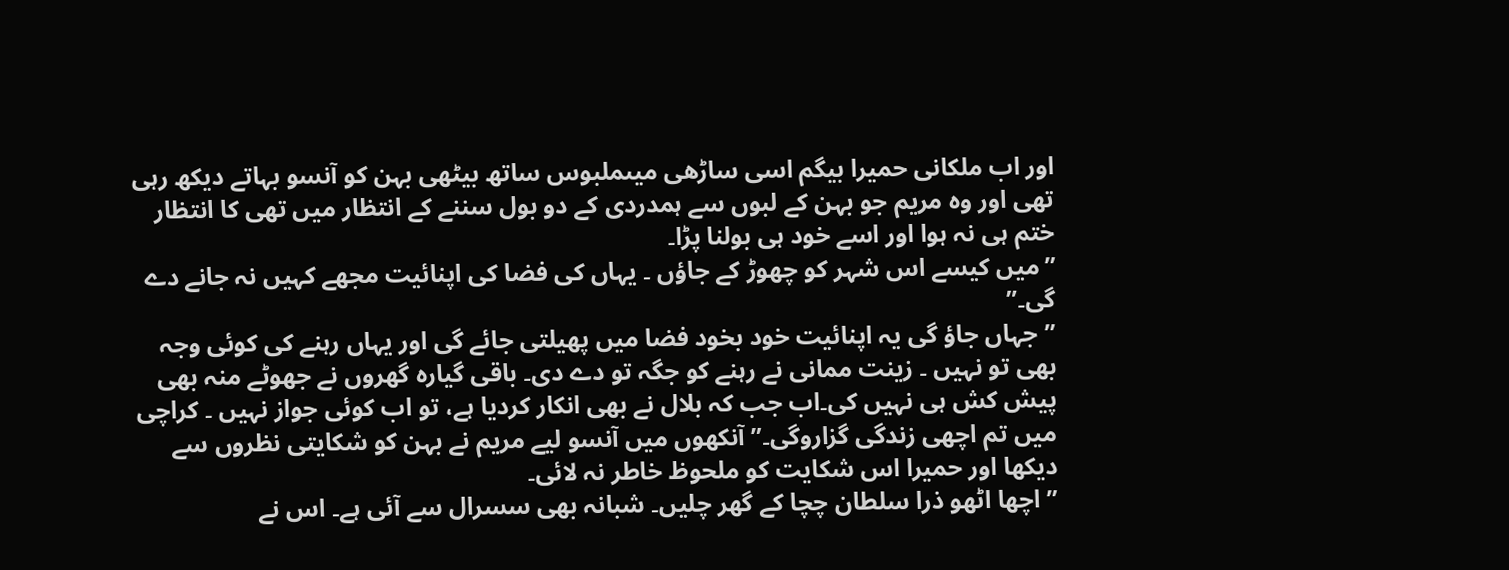اور اب ملکانی حمیرا بیگم اسی ساڑھی میںملبوس ساتھ بیٹھی بہن کو آنسو بہاتے دیکھ رہی تھی اور وہ مریم جو بہن کے لبوں سے ہمدردی کے دو بول سننے کے انتظار میں تھی کا انتظار ختم ہی نہ ہوا اور اسے خود ہی بولنا پڑا۔
”میں کیسے اس شہر کو چھوڑ کے جاؤں ۔ یہاں کی فضا کی اپنائیت مجھے کہیں نہ جانے دے گی۔”
”جہاں جاؤ گی یہ اپنائیت خود بخود فضا میں پھیلتی جائے گی اور یہاں رہنے کی کوئی وجہ بھی تو نہیں ۔ زینت ممانی نے رہنے کو جگہ تو دے دی۔ باقی گیارہ گھروں نے جھوٹے منہ بھی پیش کش ہی نہیں کی۔اب جب کہ بلال نے بھی انکار کردیا ہے، تو اب کوئی جواز نہیں ۔ کراچی میں تم اچھی زندگی گزاروگی۔” آنکھوں میں آنسو لیے مریم نے بہن کو شکایتی نظروں سے دیکھا اور حمیرا اس شکایت کو ملحوظ خاطر نہ لائی۔
”اچھا اٹھو ذرا سلطان چچا کے گھر چلیں۔ شبانہ بھی سسرال سے آئی ہے۔ اس نے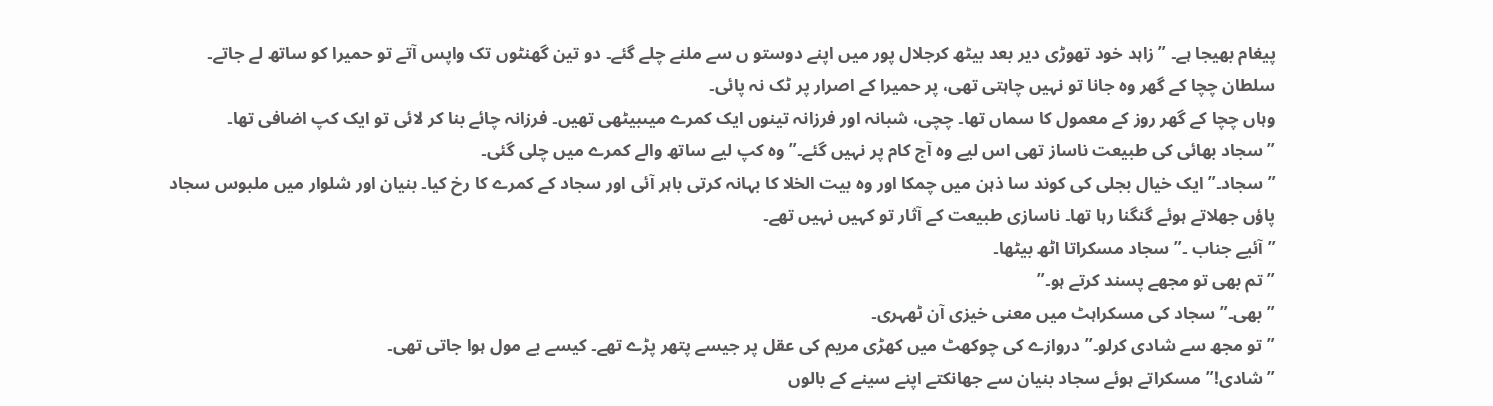پیغام بھیجا ہے۔ ” زاہد خود تھوڑی دیر بعد بیٹھ کرجلال پور میں اپنے دوستو ں سے ملنے چلے گئے۔ دو تین گھنٹوں تک واپس آتے تو حمیرا کو ساتھ لے جاتے۔
سلطان چچا کے گھر وہ جانا تو نہیں چاہتی تھی، پر حمیرا کے اصرار پر ٹک نہ پائی۔
وہاں چچا کے گھر روز کے معمول کا سماں تھا۔ چچی، شبانہ اور فرزانہ تینوں ایک کمرے میںبیٹھی تھیں۔ فرزانہ چائے بنا کر لائی تو ایک کپ اضافی تھا۔
”سجاد بھائی کی طبیعت ناساز تھی اس لیے وہ آج کام پر نہیں گئے۔” وہ کپ لیے ساتھ والے کمرے میں چلی گئی۔
”سجاد۔” ایک خیال بجلی کی کوند سا ذہن میں چمکا اور وہ بیت الخلا کا بہانہ کرتی باہر آئی اور سجاد کے کمرے کا رخ کیا۔ بنیان اور شلوار میں ملبوس سجاد پاؤں جھلاتے ہوئے گنگنا رہا تھا۔ ناسازی طبیعت کے آثار تو کہیں نہیں تھے۔
”آئیے جناب ۔” سجاد مسکراتا اٹھ بیٹھا۔
”تم بھی تو مجھے پسند کرتے ہو۔”
”بھی۔” سجاد کی مسکراہٹ میں معنی خیزی آن ٹھہری۔
”تو مجھ سے شادی کرلو۔” دروازے کی چوکھٹ میں کھڑی مریم کی عقل پر جیسے پتھر پڑے تھے۔ کیسے بے مول ہوا جاتی تھی۔
”شادی!” مسکراتے ہوئے سجاد بنیان سے جھانکتے اپنے سینے کے بالوں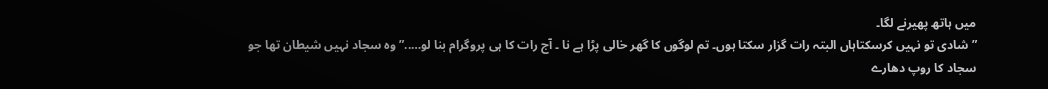میں ہاتھ پھیرنے لگا۔
”شادی تو نہیں کرسکتاہاں البتہ رات گزار سکتا ہوں۔ تم لوگوں کا گھر خالی پڑا ہے نا ۔ آج رات کا ہی پروگرام بنا لو…..” وہ سجاد نہیں شیطان تھا جو سجاد کا روپ دھارے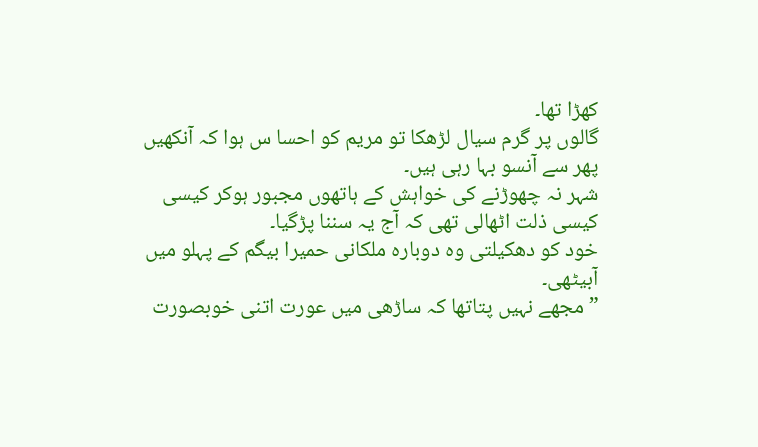کھڑا تھا۔
گالوں پر گرم سیال لڑھکا تو مریم کو احسا س ہوا کہ آنکھیں پھر سے آنسو بہا رہی ہیں۔
شہر نہ چھوڑنے کی خواہش کے ہاتھوں مجبور ہوکر کیسی کیسی ذلت اٹھالی تھی کہ آج یہ سننا پڑگیا۔
خود کو دھکیلتی وہ دوبارہ ملکانی حمیرا بیگم کے پہلو میں آبیٹھی۔
”مجھے نہیں پتاتھا کہ ساڑھی میں عورت اتنی خوبصورت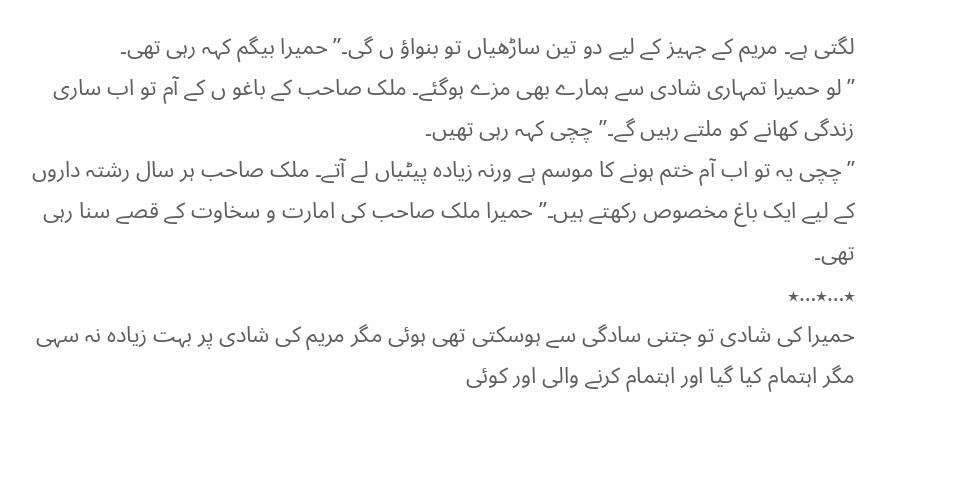لگتی ہے۔ مریم کے جہیز کے لیے دو تین ساڑھیاں تو بنواؤ ں گی۔” حمیرا بیگم کہہ رہی تھی۔
”لو حمیرا تمہاری شادی سے ہمارے بھی مزے ہوگئے۔ ملک صاحب کے باغو ں کے آم تو اب ساری زندگی کھانے کو ملتے رہیں گے۔” چچی کہہ رہی تھیں۔
”چچی یہ تو اب آم ختم ہونے کا موسم ہے ورنہ زیادہ پیٹیاں لے آتے۔ ملک صاحب ہر سال رشتہ داروں کے لیے ایک باغ مخصوص رکھتے ہیں۔” حمیرا ملک صاحب کی امارت و سخاوت کے قصے سنا رہی تھی۔
٭…٭…٭
حمیرا کی شادی تو جتنی سادگی سے ہوسکتی تھی ہوئی مگر مریم کی شادی پر بہت زیادہ نہ سہی مگر اہتمام کیا گیا اور اہتمام کرنے والی اور کوئی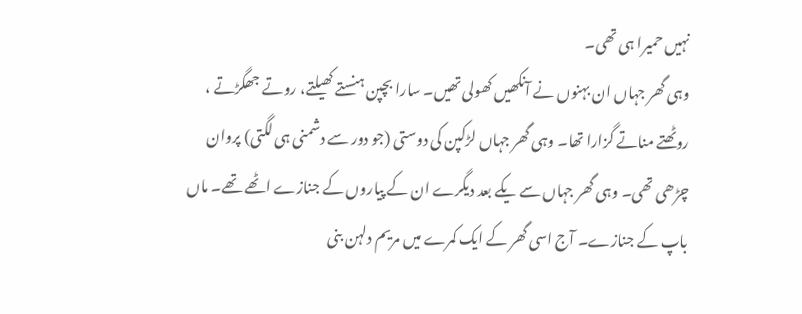نہیں حمیرا ہی تھی۔
وہی گھر جہاں ان بہنوں نے آنکھیں کھولی تھیں۔ سارا بچپن ہنستے کھیلتے، روتے جھگڑتے ، روٹھتے مناتے گزارا تھا۔ وہی گھر جہاں لڑکپن کی دوستی (جو دور سے دشمنی ہی لگتی) پروان چڑھی تھی۔ وہی گھر جہاں سے یکے بعد دیگرے ان کے پیاروں کے جنازے اٹھے تھے۔ ماں باپ کے جنازے۔ آج اسی گھر کے ایک کمرے میں مریم دلہن بنی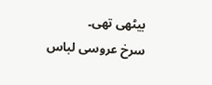بیٹھی تھی۔
سرخ عروسی لباس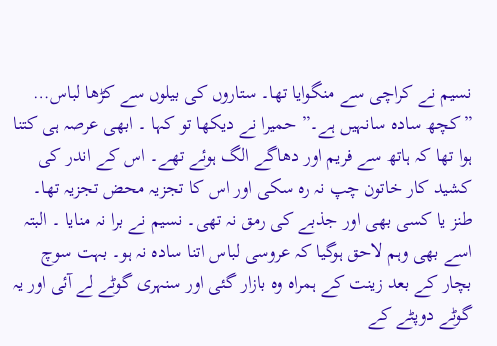نسیم نے کراچی سے منگوایا تھا۔ ستاروں کی بیلوں سے کڑھا لباس…
”کچھ سادہ سانہیں ہے۔” حمیرا نے دیکھا تو کہا ۔ ابھی عرصہ ہی کتنا ہوا تھا کہ ہاتھ سے فریم اور دھاگے الگ ہوئے تھے۔ اس کے اندر کی کشید کار خاتون چپ نہ رہ سکی اور اس کا تجزیہ محض تجزیہ تھا۔ طنز یا کسی بھی اور جذبے کی رمق نہ تھی۔ نسیم نے برا نہ منایا ۔ البتہ اسے بھی وہم لاحق ہوگیا کہ عروسی لباس اتنا سادہ نہ ہو۔ بہت سوچ بچار کے بعد زینت کے ہمراہ وہ بازار گئی اور سنہری گوٹے لے آئی اور یہ گوٹے دوپٹے کے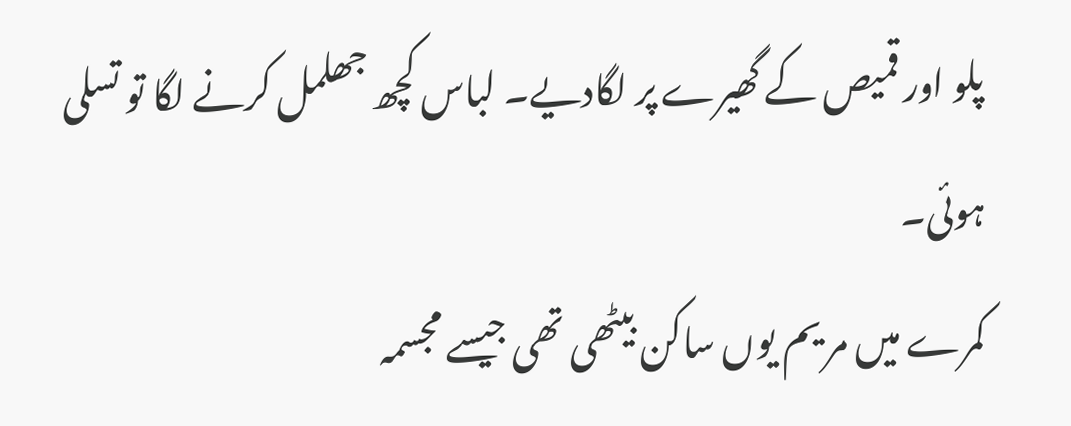پلو اور قمیص کے گھیرے پر لگادیے۔ لباس کچھ جھلمل کرنے لگا تو تسلی ہوئی۔
کمرے میں مر یم یوں ساکن بیٹھی تھی جیسے مجسمہ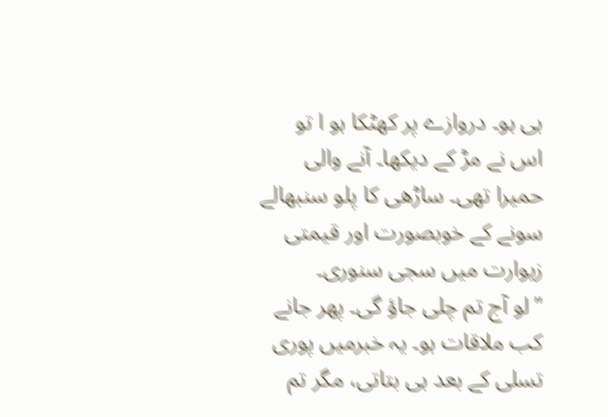ہی ہو۔ دروازے پر کھٹکا ہو ا تو اس نے مڑ کے دیکھا۔ آنے والی حمیرا تھی۔ ساڑھی کا پلو سنبھالے سونے کے خوبصورت اور قیمتی زیوارت میں سجی سنوری۔
”لو آج تم چلی جاؤ گی۔ پھر جانے کب ملاقات ہو۔ یہ خبرمیں پوری تسلی کے بعد ہی بتاتی، مگر تم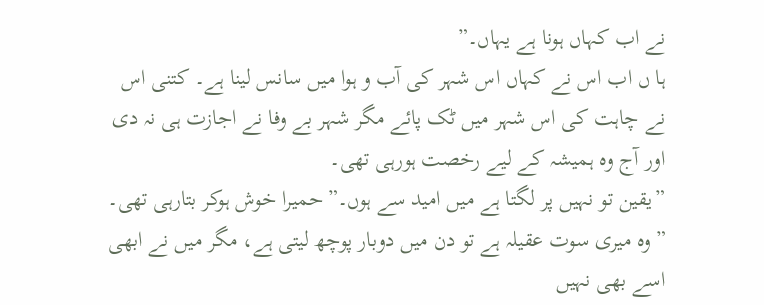نے اب کہاں ہونا ہے یہاں۔”
ہا ں اب اس نے کہاں اس شہر کی آب و ہوا میں سانس لینا ہے۔ کتنی اس نے چاہت کی اس شہر میں ٹک پائے مگر شہر بے وفا نے اجازت ہی نہ دی اور آج وہ ہمیشہ کے لیے رخصت ہورہی تھی۔
”یقین تو نہیں پر لگتا ہے میں امید سے ہوں۔”حمیرا خوش ہوکر بتارہی تھی۔
”وہ میری سوت عقیلہ ہے تو دن میں دوبار پوچھ لیتی ہے، مگر میں نے ابھی اسے بھی نہیں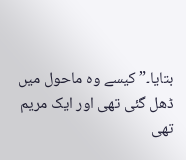بتایا۔” کیسے وہ ماحول میں ڈھل گئی تھی اور ایک مریم تھی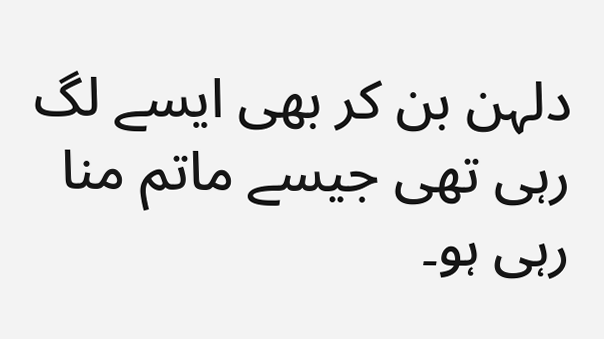دلہن بن کر بھی ایسے لگ رہی تھی جیسے ماتم منا رہی ہو۔